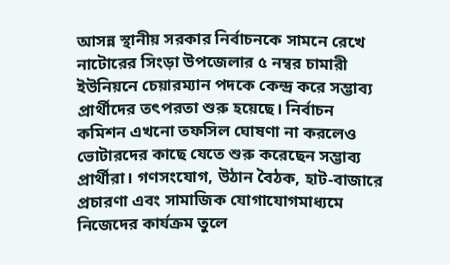আসন্ন স্থানীয় সরকার নির্বাচনকে সামনে রেখে নাটোরের সিংড়া উপজেলার ৫ নম্বর চামারী ইউনিয়নে চেয়ারম্যান পদকে কেন্দ্র করে সম্ভাব্য প্রার্থীদের তৎপরতা শুরু হয়েছে। নির্বাচন কমিশন এখনো তফসিল ঘোষণা না করলেও ভোটারদের কাছে যেতে শুরু করেছেন সম্ভাব্য প্রার্থীরা। গণসংযোগ, উঠান বৈঠক, হাট-বাজারে প্রচারণা এবং সামাজিক যোগাযোগমাধ্যমে নিজেদের কার্যক্রম তুলে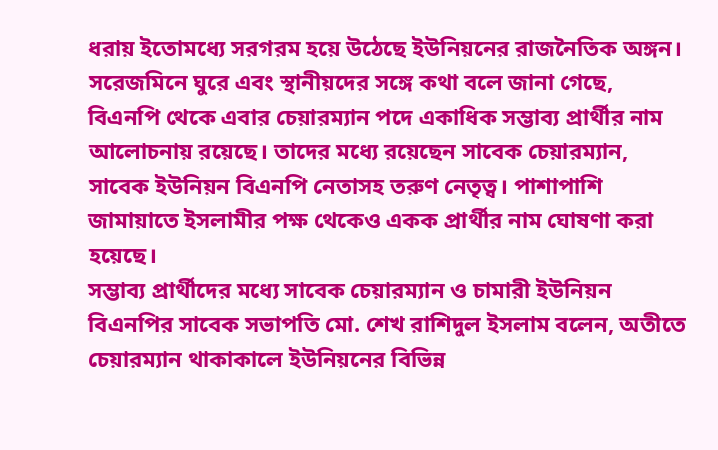ধরায় ইতোমধ্যে সরগরম হয়ে উঠেছে ইউনিয়নের রাজনৈতিক অঙ্গন।
সরেজমিনে ঘুরে এবং স্থানীয়দের সঙ্গে কথা বলে জানা গেছে, বিএনপি থেকে এবার চেয়ারম্যান পদে একাধিক সম্ভাব্য প্রার্থীর নাম আলোচনায় রয়েছে। তাদের মধ্যে রয়েছেন সাবেক চেয়ারম্যান, সাবেক ইউনিয়ন বিএনপি নেতাসহ তরুণ নেতৃত্ব। পাশাপাশি জামায়াতে ইসলামীর পক্ষ থেকেও একক প্রার্থীর নাম ঘোষণা করা হয়েছে।
সম্ভাব্য প্রার্থীদের মধ্যে সাবেক চেয়ারম্যান ও চামারী ইউনিয়ন বিএনপির সাবেক সভাপতি মো. শেখ রাশিদুল ইসলাম বলেন, অতীতে চেয়ারম্যান থাকাকালে ইউনিয়নের বিভিন্ন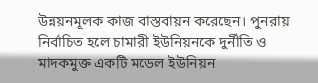উন্নয়নমূলক কাজ বাস্তবায়ন করেছেন। পুনরায় নির্বাচিত হলে চামারী ইউনিয়নকে দুর্নীতি ও মাদকমুক্ত একটি মডেল ইউনিয়ন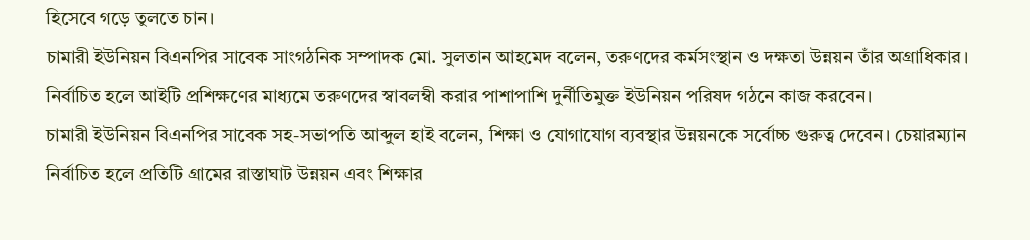হিসেবে গড়ে তুলতে চান।
চামারী ইউনিয়ন বিএনপির সাবেক সাংগঠনিক সম্পাদক মো. সুলতান আহমেদ বলেন, তরুণদের কর্মসংস্থান ও দক্ষতা উন্নয়ন তাঁর অগ্রাধিকার। নির্বাচিত হলে আইটি প্রশিক্ষণের মাধ্যমে তরুণদের স্বাবলম্বী করার পাশাপাশি দুর্নীতিমুক্ত ইউনিয়ন পরিষদ গঠনে কাজ করবেন।
চামারী ইউনিয়ন বিএনপির সাবেক সহ-সভাপতি আব্দুল হাই বলেন, শিক্ষা ও যোগাযোগ ব্যবস্থার উন্নয়নকে সর্বোচ্চ গুরুত্ব দেবেন। চেয়ারম্যান নির্বাচিত হলে প্রতিটি গ্রামের রাস্তাঘাট উন্নয়ন এবং শিক্ষার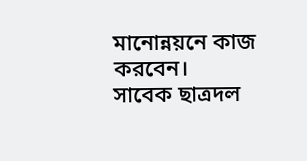মানোন্নয়নে কাজ করবেন।
সাবেক ছাত্রদল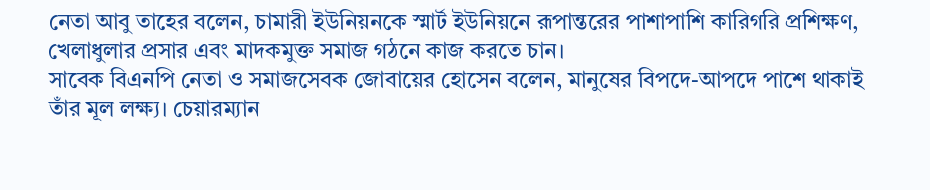নেতা আবু তাহের বলেন, চামারী ইউনিয়নকে স্মার্ট ইউনিয়নে রূপান্তরের পাশাপাশি কারিগরি প্রশিক্ষণ, খেলাধুলার প্রসার এবং মাদকমুক্ত সমাজ গঠনে কাজ করতে চান।
সাবেক বিএনপি নেতা ও সমাজসেবক জোবায়ের হোসেন বলেন, মানুষের বিপদে-আপদে পাশে থাকাই তাঁর মূল লক্ষ্য। চেয়ারম্যান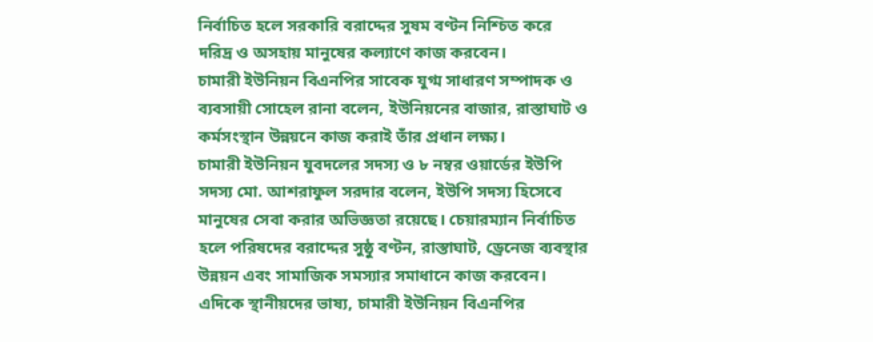নির্বাচিত হলে সরকারি বরাদ্দের সুষম বণ্টন নিশ্চিত করে দরিদ্র ও অসহায় মানুষের কল্যাণে কাজ করবেন।
চামারী ইউনিয়ন বিএনপির সাবেক যুগ্ম সাধারণ সম্পাদক ও ব্যবসায়ী সোহেল রানা বলেন, ইউনিয়নের বাজার, রাস্তাঘাট ও কর্মসংস্থান উন্নয়নে কাজ করাই তাঁর প্রধান লক্ষ্য।
চামারী ইউনিয়ন যুবদলের সদস্য ও ৮ নম্বর ওয়ার্ডের ইউপি সদস্য মো. আশরাফুল সরদার বলেন, ইউপি সদস্য হিসেবে মানুষের সেবা করার অভিজ্ঞতা রয়েছে। চেয়ারম্যান নির্বাচিত হলে পরিষদের বরাদ্দের সুষ্ঠু বণ্টন, রাস্তাঘাট, ড্রেনেজ ব্যবস্থার উন্নয়ন এবং সামাজিক সমস্যার সমাধানে কাজ করবেন।
এদিকে স্থানীয়দের ভাষ্য, চামারী ইউনিয়ন বিএনপির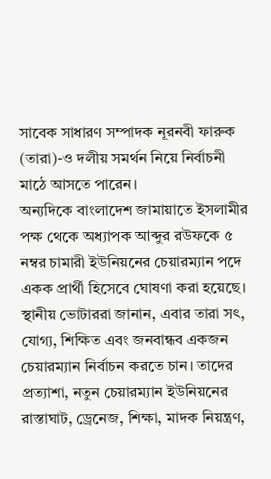সাবেক সাধারণ সম্পাদক নূরনবী ফারুক (তারা)-ও দলীয় সমর্থন নিয়ে নির্বাচনী মাঠে আসতে পারেন।
অন্যদিকে বাংলাদেশ জামায়াতে ইসলামীর পক্ষ থেকে অধ্যাপক আব্দুর রউফকে ৫ নম্বর চামারী ইউনিয়নের চেয়ারম্যান পদে একক প্রার্থী হিসেবে ঘোষণা করা হয়েছে।
স্থানীয় ভোটাররা জানান, এবার তারা সৎ, যোগ্য, শিক্ষিত এবং জনবান্ধব একজন চেয়ারম্যান নির্বাচন করতে চান। তাদের প্রত্যাশা, নতুন চেয়ারম্যান ইউনিয়নের রাস্তাঘাট, ড্রেনেজ, শিক্ষা, মাদক নিয়ন্ত্রণ,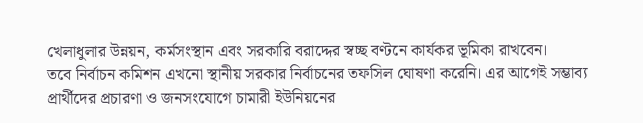খেলাধুলার উন্নয়ন, কর্মসংস্থান এবং সরকারি বরাদ্দের স্বচ্ছ বণ্টনে কার্যকর ভূমিকা রাখবেন।
তবে নির্বাচন কমিশন এখনো স্থানীয় সরকার নির্বাচনের তফসিল ঘোষণা করেনি। এর আগেই সম্ভাব্য প্রার্থীদের প্রচারণা ও জনসংযোগে চামারী ইউনিয়নের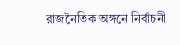রাজনৈতিক অঙ্গনে নির্বাচনী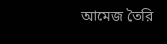আমেজ তৈরি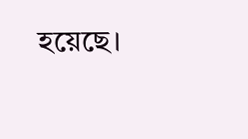হয়েছে।